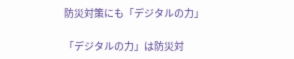防災対策にも「デジタルの力」

「デジタルの力」は防災対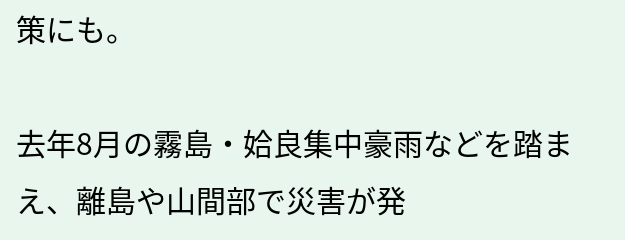策にも。

去年8月の霧島・姶良集中豪雨などを踏まえ、離島や山間部で災害が発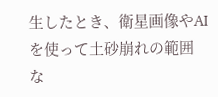生したとき、衛星画像やAIを使って土砂崩れの範囲な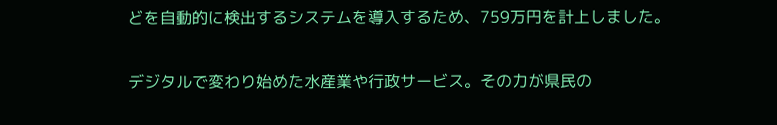どを自動的に検出するシステムを導入するため、759万円を計上しました。

デジタルで変わり始めた水産業や行政サービス。その力が県民の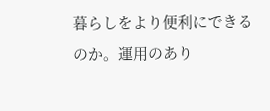暮らしをより便利にできるのか。運用のあり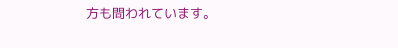方も問われています。